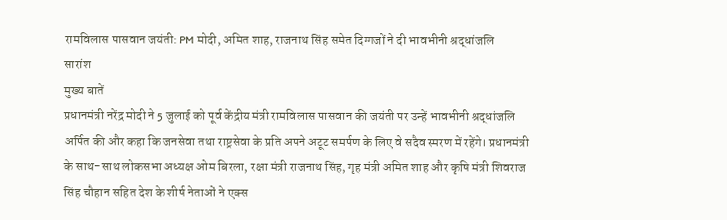रामविलास पासवान जयंती: PM मोदी, अमित शाह, राजनाथ सिंह समेत दिग्गजों ने दी भावभीनी श्रद्धांजलि
सारांश
मुख्य बातें
प्रधानमंत्री नरेंद्र मोदी ने 5 जुलाई को पूर्व केंद्रीय मंत्री रामविलास पासवान की जयंती पर उन्हें भावभीनी श्रद्धांजलि अर्पित की और कहा कि जनसेवा तथा राष्ट्रसेवा के प्रति अपने अटूट समर्पण के लिए वे सदैव स्मरण में रहेंगे। प्रधानमंत्री के साथ-साथ लोकसभा अध्यक्ष ओम बिरला, रक्षा मंत्री राजनाथ सिंह, गृह मंत्री अमित शाह और कृषि मंत्री शिवराज सिंह चौहान सहित देश के शीर्ष नेताओं ने एक्स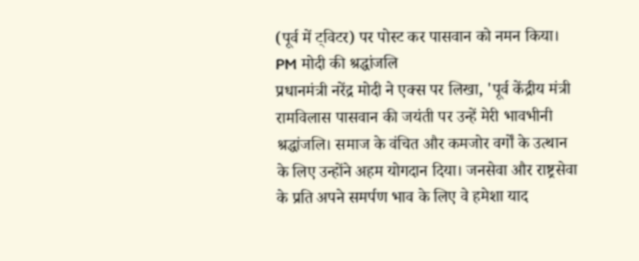(पूर्व में ट्विटर) पर पोस्ट कर पासवान को नमन किया।
PM मोदी की श्रद्धांजलि
प्रधानमंत्री नरेंद्र मोदी ने एक्स पर लिखा, 'पूर्व केंद्रीय मंत्री रामविलास पासवान की जयंती पर उन्हें मेरी भावभीनी श्रद्धांजलि। समाज के वंचित और कमजोर वर्गों के उत्थान के लिए उन्होंने अहम योगदान दिया। जनसेवा और राष्ट्रसेवा के प्रति अपने समर्पण भाव के लिए वे हमेशा याद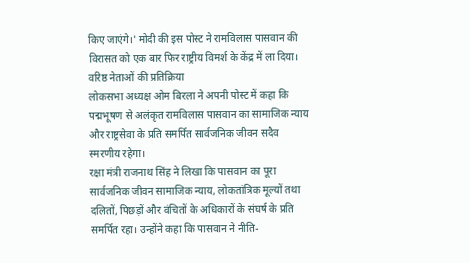किए जाएंगे।' मोदी की इस पोस्ट ने रामविलास पासवान की विरासत को एक बार फिर राष्ट्रीय विमर्श के केंद्र में ला दिया।
वरिष्ठ नेताओं की प्रतिक्रिया
लोकसभा अध्यक्ष ओम बिरला ने अपनी पोस्ट में कहा कि पद्मभूषण से अलंकृत रामविलास पासवान का सामाजिक न्याय और राष्ट्रसेवा के प्रति समर्पित सार्वजनिक जीवन सदैव स्मरणीय रहेगा।
रक्षा मंत्री राजनाथ सिंह ने लिखा कि पासवान का पूरा सार्वजनिक जीवन सामाजिक न्याय, लोकतांत्रिक मूल्यों तथा दलितों, पिछड़ों और वंचितों के अधिकारों के संघर्ष के प्रति समर्पित रहा। उन्होंने कहा कि पासवान ने नीति-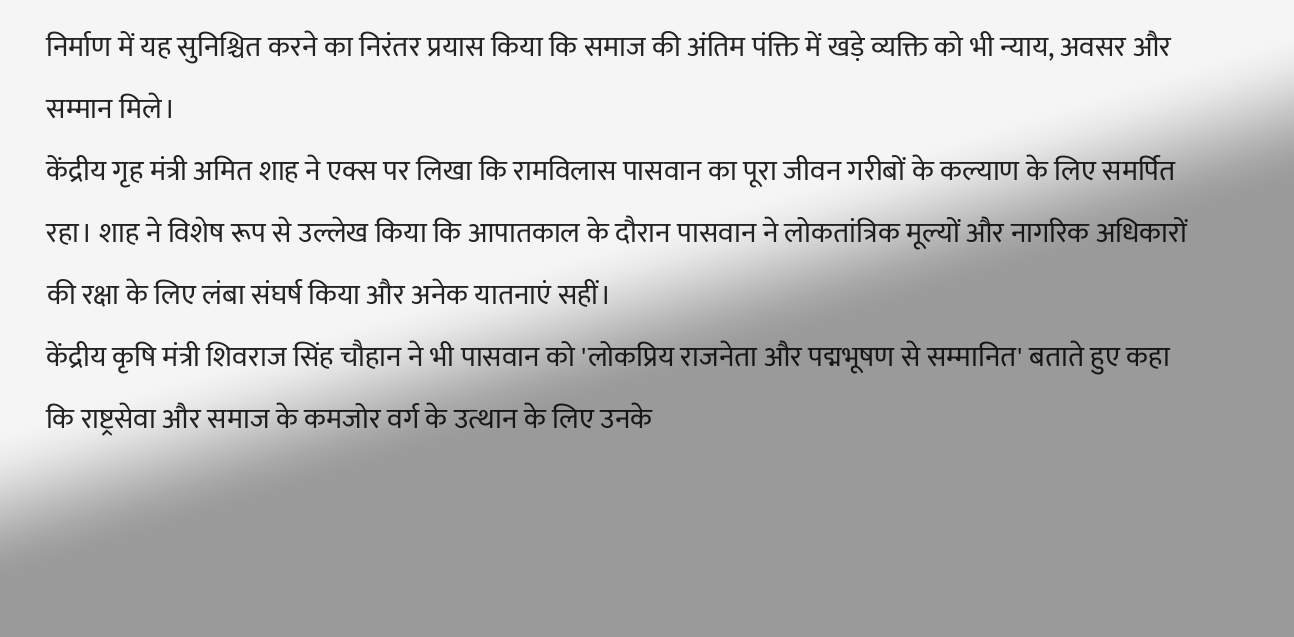निर्माण में यह सुनिश्चित करने का निरंतर प्रयास किया कि समाज की अंतिम पंक्ति में खड़े व्यक्ति को भी न्याय, अवसर और सम्मान मिले।
केंद्रीय गृह मंत्री अमित शाह ने एक्स पर लिखा कि रामविलास पासवान का पूरा जीवन गरीबों के कल्याण के लिए समर्पित रहा। शाह ने विशेष रूप से उल्लेख किया कि आपातकाल के दौरान पासवान ने लोकतांत्रिक मूल्यों और नागरिक अधिकारों की रक्षा के लिए लंबा संघर्ष किया और अनेक यातनाएं सहीं।
केंद्रीय कृषि मंत्री शिवराज सिंह चौहान ने भी पासवान को 'लोकप्रिय राजनेता और पद्मभूषण से सम्मानित' बताते हुए कहा कि राष्ट्रसेवा और समाज के कमजोर वर्ग के उत्थान के लिए उनके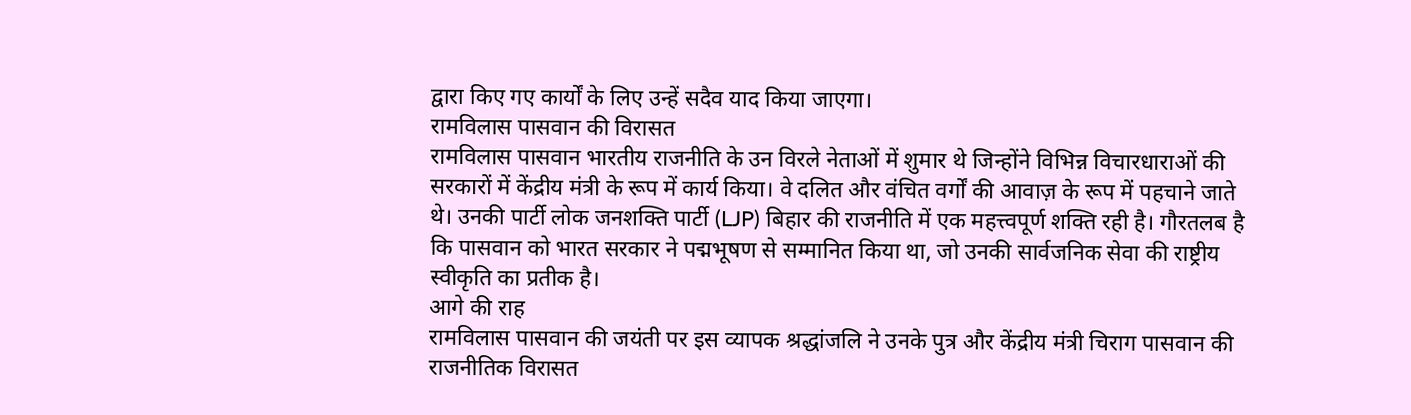द्वारा किए गए कार्यों के लिए उन्हें सदैव याद किया जाएगा।
रामविलास पासवान की विरासत
रामविलास पासवान भारतीय राजनीति के उन विरले नेताओं में शुमार थे जिन्होंने विभिन्न विचारधाराओं की सरकारों में केंद्रीय मंत्री के रूप में कार्य किया। वे दलित और वंचित वर्गों की आवाज़ के रूप में पहचाने जाते थे। उनकी पार्टी लोक जनशक्ति पार्टी (LJP) बिहार की राजनीति में एक महत्त्वपूर्ण शक्ति रही है। गौरतलब है कि पासवान को भारत सरकार ने पद्मभूषण से सम्मानित किया था, जो उनकी सार्वजनिक सेवा की राष्ट्रीय स्वीकृति का प्रतीक है।
आगे की राह
रामविलास पासवान की जयंती पर इस व्यापक श्रद्धांजलि ने उनके पुत्र और केंद्रीय मंत्री चिराग पासवान की राजनीतिक विरासत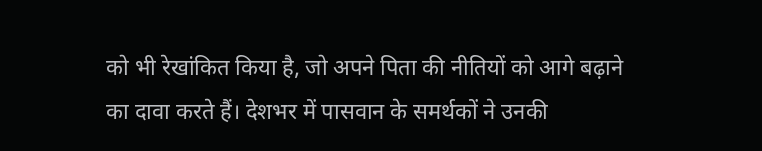को भी रेखांकित किया है, जो अपने पिता की नीतियों को आगे बढ़ाने का दावा करते हैं। देशभर में पासवान के समर्थकों ने उनकी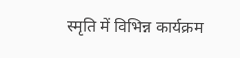स्मृति में विभिन्न कार्यक्रम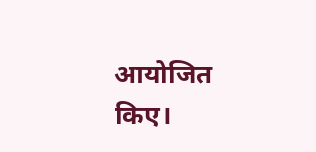आयोजित किए।